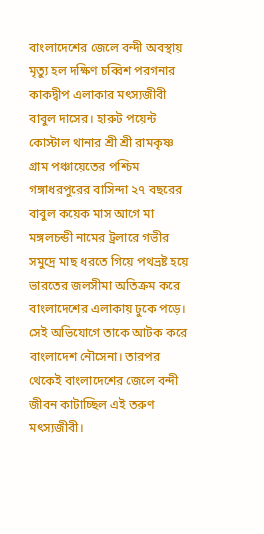বাংলাদেশের জেলে বন্দী অবস্থায় মৃত্যু হল দক্ষিণ চব্বিশ পরগনার কাকদ্বীপ এলাকার মৎস্যজীবী বাবুল দাসের। হারুট পয়েন্ট কোস্টাল থানার শ্রী শ্রী রামকৃষ্ণ গ্রাম পঞ্চায়েতের পশ্চিম গঙ্গাধরপুরের বাসিন্দা ২৭ বছরের বাবুল কয়েক মাস আগে মা মঙ্গলচন্ডী নামের ট্রলারে গভীর সমুদ্রে মাছ ধরতে গিয়ে পথভ্রষ্ট হয়ে ভারতের জলসীমা অতিক্রম করে বাংলাদেশের এলাকায় ঢুকে পড়ে। সেই অভিযোগে তাকে আটক করে বাংলাদেশ নৌসেনা। তারপর থেকেই বাংলাদেশের জেলে বন্দী জীবন কাটাচ্ছিল এই তরুণ মৎস্যজীবী।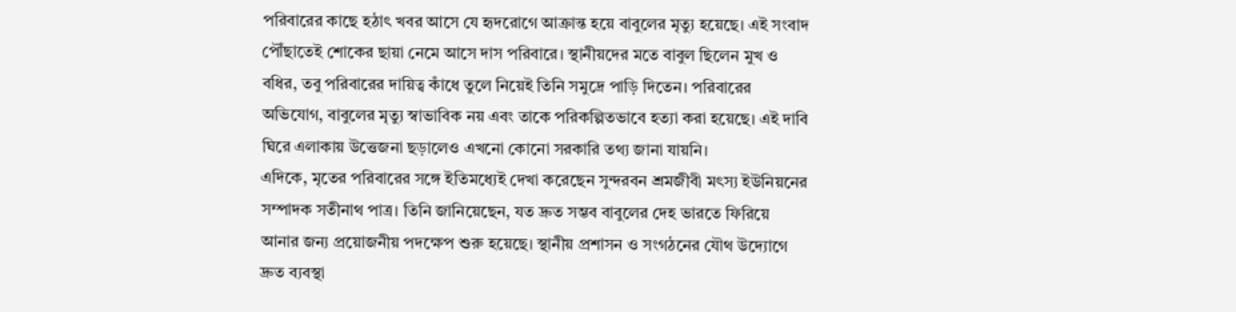পরিবারের কাছে হঠাৎ খবর আসে যে হৃদরোগে আক্রান্ত হয়ে বাবুলের মৃত্যু হয়েছে। এই সংবাদ পৌঁছাতেই শোকের ছায়া নেমে আসে দাস পরিবারে। স্থানীয়দের মতে বাবুল ছিলেন মুখ ও বধির, তবু পরিবারের দায়িত্ব কাঁধে তুলে নিয়েই তিনি সমুদ্রে পাড়ি দিতেন। পরিবারের অভিযোগ, বাবুলের মৃত্যু স্বাভাবিক নয় এবং তাকে পরিকল্পিতভাবে হত্যা করা হয়েছে। এই দাবি ঘিরে এলাকায় উত্তেজনা ছড়ালেও এখনো কোনো সরকারি তথ্য জানা যায়নি।
এদিকে, মৃতের পরিবারের সঙ্গে ইতিমধ্যেই দেখা করেছেন সুন্দরবন শ্রমজীবী মৎস্য ইউনিয়নের সম্পাদক সতীনাথ পাত্র। তিনি জানিয়েছেন, যত দ্রুত সম্ভব বাবুলের দেহ ভারতে ফিরিয়ে আনার জন্য প্রয়োজনীয় পদক্ষেপ শুরু হয়েছে। স্থানীয় প্রশাসন ও সংগঠনের যৌথ উদ্যোগে দ্রুত ব্যবস্থা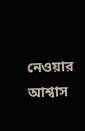নেওয়ার আশ্বাস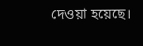দেওয়া হয়েছে।